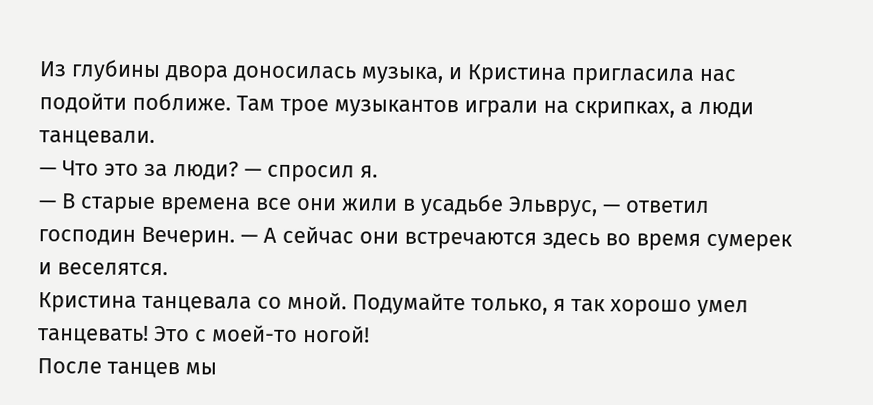Из глубины двора доносилась музыка, и Кристина пригласила нас подойти поближе. Там трое музыкантов играли на скрипках, а люди танцевали.
— Что это за люди? — спросил я.
— В старые времена все они жили в усадьбе Эльврус, — ответил господин Вечерин. — А сейчас они встречаются здесь во время сумерек и веселятся.
Кристина танцевала со мной. Подумайте только, я так хорошо умел танцевать! Это с моей-то ногой!
После танцев мы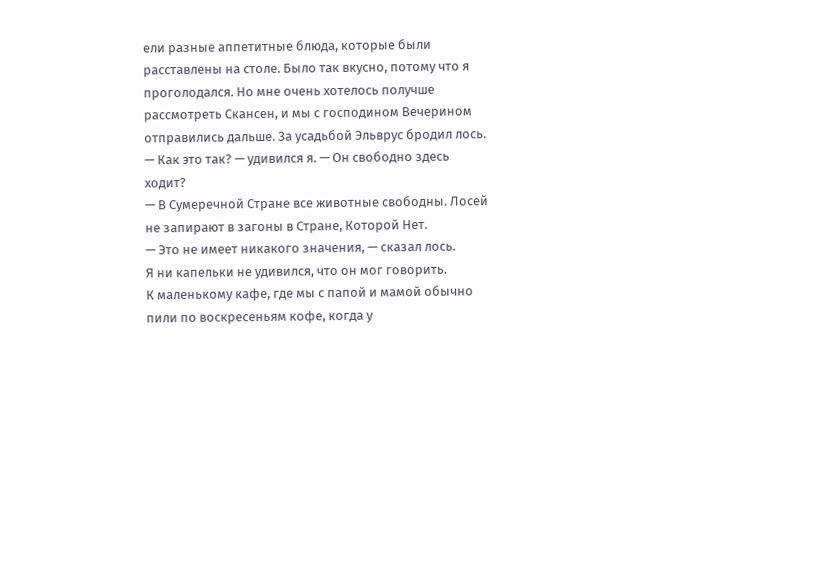ели разные аппетитные блюда, которые были расставлены на столе. Было так вкусно, потому что я проголодался. Но мне очень хотелось получше рассмотреть Скансен, и мы с господином Вечерином отправились дальше. За усадьбой Эльврус бродил лось.
— Как это так? — удивился я. — Он свободно здесь ходит?
— В Сумеречной Стране все животные свободны. Лосей не запирают в загоны в Стране, Которой Нет.
— Это не имеет никакого значения, — сказал лось.
Я ни капельки не удивился, что он мог говорить.
К маленькому кафе, где мы с папой и мамой обычно пили по воскресеньям кофе, когда у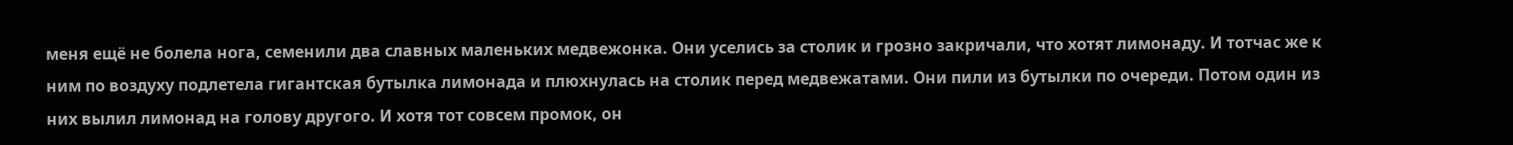меня ещё не болела нога, семенили два славных маленьких медвежонка. Они уселись за столик и грозно закричали, что хотят лимонаду. И тотчас же к ним по воздуху подлетела гигантская бутылка лимонада и плюхнулась на столик перед медвежатами. Они пили из бутылки по очереди. Потом один из них вылил лимонад на голову другого. И хотя тот совсем промок, он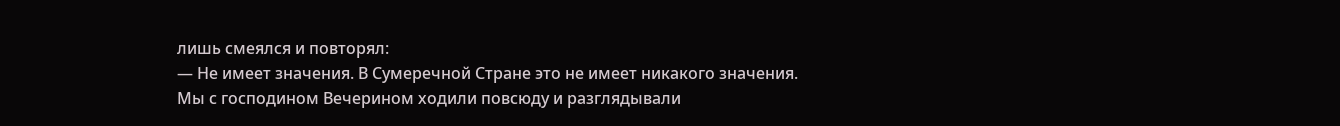лишь смеялся и повторял:
— Не имеет значения. В Сумеречной Стране это не имеет никакого значения.
Мы с господином Вечерином ходили повсюду и разглядывали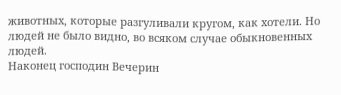животных, которые разгуливали кругом, как хотели. Но людей не было видно, во всяком случае обыкновенных людей.
Наконец господин Вечерин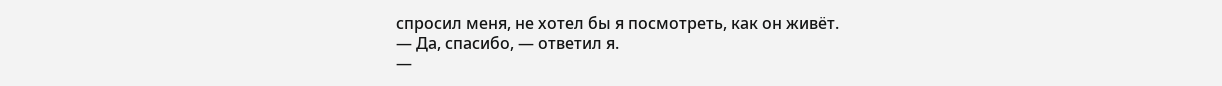спросил меня, не хотел бы я посмотреть, как он живёт.
— Да, спасибо, — ответил я.
—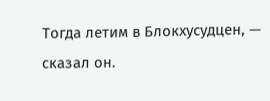Тогда летим в Блокхусудцен, — сказал он.